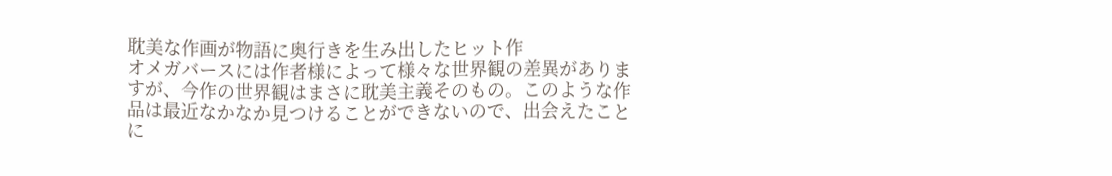耽美な作画が物語に奥行きを生み出したヒット作
オメガバースには作者様によって様々な世界観の差異がありますが、今作の世界観はまさに耽美主義そのもの。このような作品は最近なかなか見つけることができないので、出会えたことに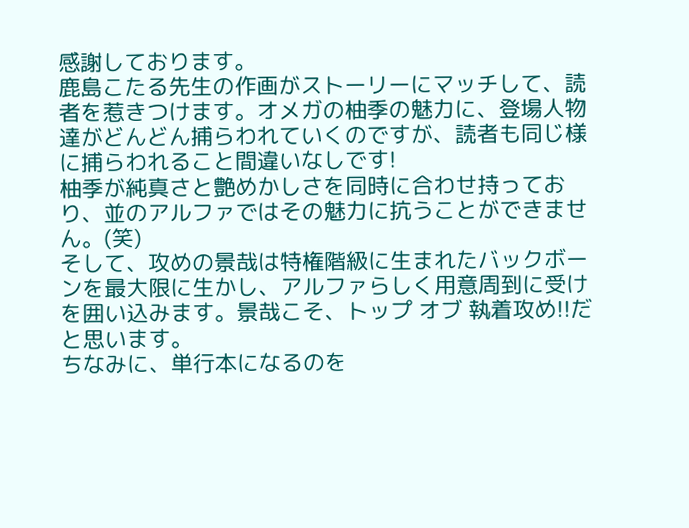感謝しております。
鹿島こたる先生の作画がストーリーにマッチして、読者を惹きつけます。オメガの柚季の魅力に、登場人物達がどんどん捕らわれていくのですが、読者も同じ様に捕らわれること間違いなしです!
柚季が純真さと艶めかしさを同時に合わせ持っており、並のアルファではその魅力に抗うことができません。(笑)
そして、攻めの景哉は特権階級に生まれたバックボーンを最大限に生かし、アルファらしく用意周到に受けを囲い込みます。景哉こそ、トップ オブ 執着攻め!!だと思います。
ちなみに、単行本になるのを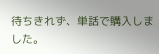待ちきれず、単話で購入しました。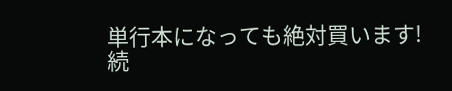単行本になっても絶対買います!続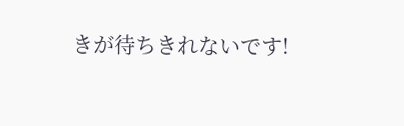きが待ちきれないです!